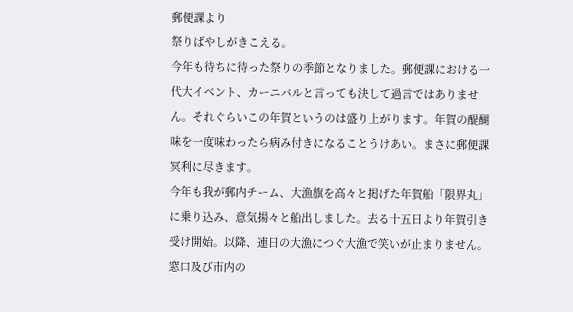郵便課より
祭りばやしがきこえる。
今年も待ちに待った祭りの季節となりました。郵便課における一代大イベント、カーニバルと言っても決して過言ではありません。それぐらいこの年賀というのは盛り上がります。年賀の醍醐味を一度味わったら病み付きになることうけあい。まさに郵便課冥利に尽きます。
今年も我が郵内チーム、大漁旗を高々と掲げた年賀船「限界丸」に乗り込み、意気揚々と船出しました。去る十五日より年賀引き受け開始。以降、連日の大漁につぐ大漁で笑いが止まりません。窓口及び市内の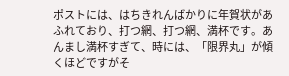ポストには、はちきれんばかりに年賀状があふれており、打つ網、打つ網、満杯です。あんまし満杯すぎて、時には、「限界丸」が傾くほどですがそ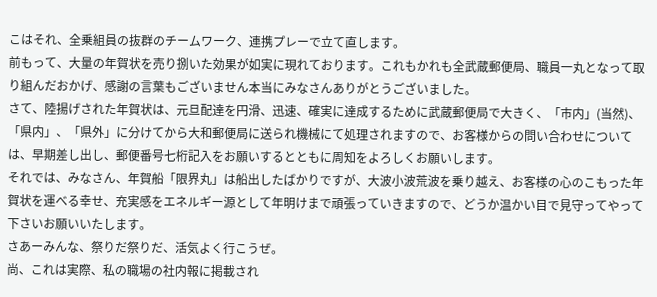こはそれ、全乗組員の抜群のチームワーク、連携プレーで立て直します。
前もって、大量の年賀状を売り捌いた効果が如実に現れております。これもかれも全武蔵郵便局、職員一丸となって取り組んだおかげ、感謝の言葉もございません本当にみなさんありがとうございました。
さて、陸揚げされた年賀状は、元旦配達を円滑、迅速、確実に達成するために武蔵郵便局で大きく、「市内」(当然)、「県内」、「県外」に分けてから大和郵便局に送られ機械にて処理されますので、お客様からの問い合わせについては、早期差し出し、郵便番号七桁記入をお願いするとともに周知をよろしくお願いします。
それでは、みなさん、年賀船「限界丸」は船出したばかりですが、大波小波荒波を乗り越え、お客様の心のこもった年賀状を運べる幸せ、充実感をエネルギー源として年明けまで頑張っていきますので、どうか温かい目で見守ってやって下さいお願いいたします。
さあーみんな、祭りだ祭りだ、活気よく行こうぜ。
尚、これは実際、私の職場の社内報に掲載され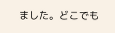ました。どこでも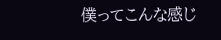僕ってこんな感じ